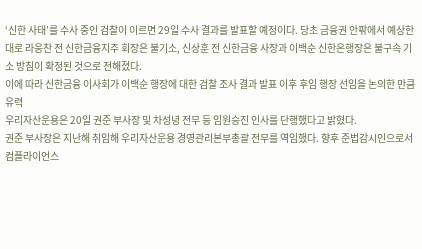‘신한 사태’를 수사 중인 검찰이 이르면 29일 수사 결과를 발표할 예정이다. 당초 금융권 안팎에서 예상한 대로 라응찬 전 신한금융지주 회장은 불기소, 신상훈 전 신한금융 사장과 이백순 신한은행장은 불구속 기소 방침이 확정된 것으로 전해졌다.
이에 따라 신한금융 이사회가 이백순 행장에 대한 검찰 조사 결과 발표 이후 후임 행장 선임을 논의한 만큼 유력
우리자산운용은 20일 권준 부사장 및 차성녕 전무 등 임원승진 인사를 단행했다고 밝혔다.
권준 부사장은 지난해 취임해 우리자산운용 경영관리본부총괄 전무를 역임했다. 향후 준법감시인으로서 컴플라이언스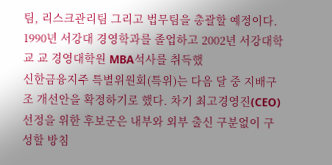팀, 리스크관리팀 그리고 법무팀을 총괄할 예정이다.
1990년 서강대 경영학과를 졸업하고 2002년 서강대학교 교 경영대학원 MBA석사를 취득했
신한금융지주 특별위원회(특위)는 다음 달 중 지배구조 개선안을 확정하기로 했다. 차기 최고경영진(CEO) 선정을 위한 후보군은 내부와 외부 출신 구분없이 구성할 방침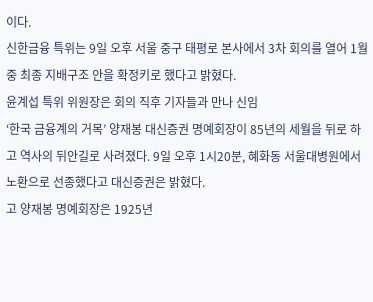이다.
신한금융 특위는 9일 오후 서울 중구 태평로 본사에서 3차 회의를 열어 1월중 최종 지배구조 안을 확정키로 했다고 밝혔다.
윤계섭 특위 위원장은 회의 직후 기자들과 만나 신임
‘한국 금융계의 거목’ 양재봉 대신증권 명예회장이 85년의 세월을 뒤로 하고 역사의 뒤안길로 사려졌다. 9일 오후 1시20분, 혜화동 서울대병원에서 노환으로 선종했다고 대신증권은 밝혔다.
고 양재봉 명예회장은 1925년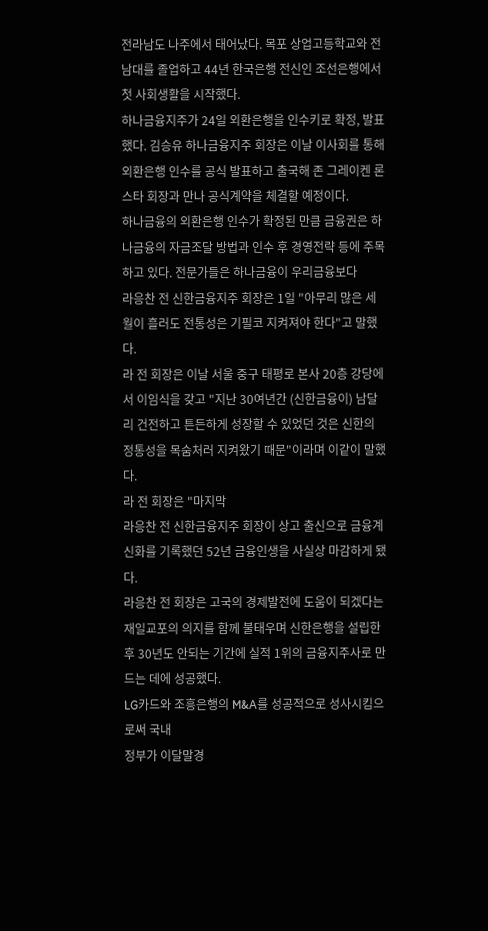전라남도 나주에서 태어났다. 목포 상업고등학교와 전남대를 졸업하고 44년 한국은행 전신인 조선은행에서 첫 사회생활을 시작했다.
하나금융지주가 24일 외환은행을 인수키로 확정, 발표했다. 김승유 하나금융지주 회장은 이날 이사회를 통해 외환은행 인수를 공식 발표하고 출국해 존 그레이켄 론스타 회장과 만나 공식계약을 체결할 예정이다.
하나금융의 외환은행 인수가 확정된 만큼 금융권은 하나금융의 자금조달 방법과 인수 후 경영전략 등에 주목하고 있다. 전문가들은 하나금융이 우리금융보다
라응찬 전 신한금융지주 회장은 1일 "아무리 많은 세월이 흘러도 전통성은 기필코 지켜져야 한다"고 말했다.
라 전 회장은 이날 서울 중구 태평로 본사 20층 강당에서 이임식을 갖고 "지난 30여년간 (신한금융이) 남달리 건전하고 튼든하게 성장할 수 있었던 것은 신한의 정통성을 목숨처러 지켜왔기 때문"이라며 이같이 말했다.
라 전 회장은 "마지막
라응찬 전 신한금융지주 회장이 상고 출신으로 금융계 신화를 기록했던 52년 금융인생을 사실상 마감하게 됐다.
라응찬 전 회장은 고국의 경제발전에 도움이 되겠다는 재일교포의 의지를 함께 불태우며 신한은행을 설립한 후 30년도 안되는 기간에 실적 1위의 금융지주사로 만드는 데에 성공했다.
LG카드와 조흥은행의 M&A를 성공적으로 성사시킴으로써 국내
정부가 이달말경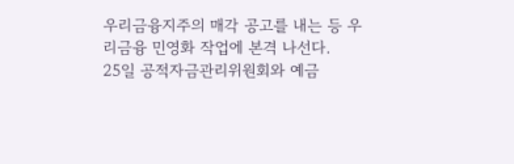우리금융지주의 매각 공고를 내는 등 우리금융 민영화 작업에 본격 나선다.
25일 공적자금관리위원회와 예금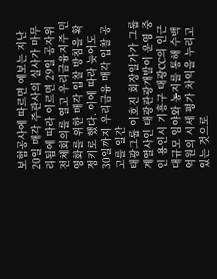보험공사에 따르면 예보는 지난 20일 매각 주관사의 실사가 마무리됨에 따라 이르면 29일 공자위 전체회의를 열고 우리금융지주 민영화를 위한 매각 입찰 방침을 확정키로 했다. 이에 따라 늦어도 30일까지 우리금융 매각 입찰 공고를 일간
태광그룹 이호진 회장일가가 그룹 계열사인 태광관광개발이 운영 중인 용인시 기흥구 태광CC의 인근 대규모 임야와 농지를 통해 수백억원의 시세 평가 차익을 누리고 있는 것으로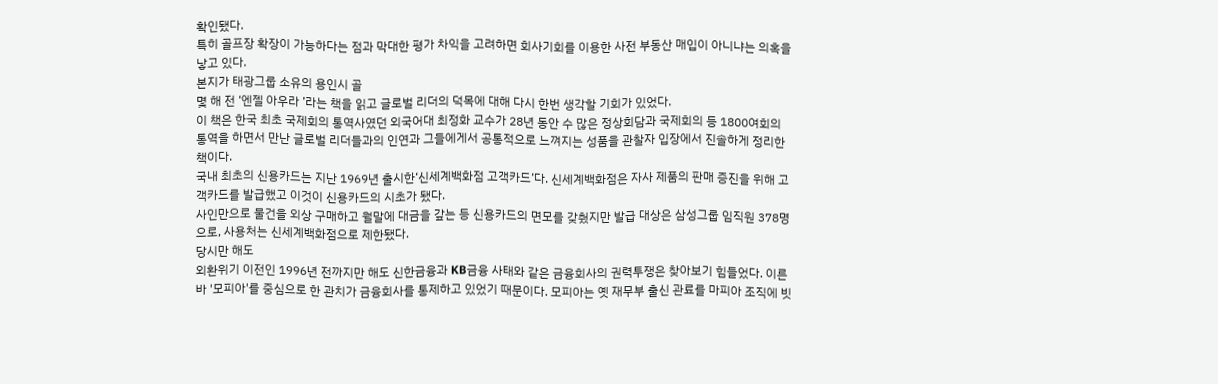확인됐다.
특히 골프장 확장이 가능하다는 점과 막대한 평가 차익을 고려하면 회사기회를 이용한 사전 부동산 매입이 아니냐는 의혹을 낳고 있다.
본지가 태광그룹 소유의 용인시 골
몇 해 전 ‘엔젤 아우라 ’라는 책을 읽고 글로벌 리더의 덕목에 대해 다시 한번 생각할 기회가 있었다.
이 책은 한국 최초 국제회의 통역사였던 외국어대 최정화 교수가 28년 동안 수 많은 정상회담과 국제회의 등 1800여회의 통역을 하면서 만난 글로벌 리더들과의 인연과 그들에게서 공통적으로 느껴지는 성품을 관찰자 입장에서 진솔하게 정리한 책이다.
국내 최초의 신용카드는 지난 1969년 출시한‘신세계백화점 고객카드’다. 신세계백화점은 자사 제품의 판매 증진을 위해 고객카드를 발급했고 이것이 신용카드의 시초가 됐다.
사인만으로 물건을 외상 구매하고 월말에 대금을 갚는 등 신용카드의 면모를 갖췄지만 발급 대상은 삼성그룹 임직원 378명으로, 사용처는 신세계백화점으로 제한됐다.
당시만 해도
외환위기 이전인 1996년 전까지만 해도 신한금융과 KB금융 사태와 같은 금융회사의 권력투쟁은 찾아보기 힘들었다. 이른바 '모피아'를 중심으로 한 관치가 금융회사를 통제하고 있었기 때문이다. 모피아는 옛 재무부 출신 관료를 마피아 조직에 빗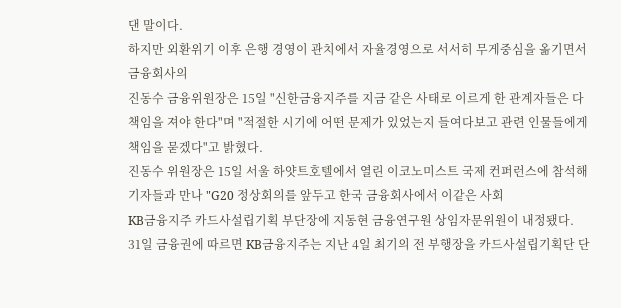댄 말이다.
하지만 외환위기 이후 은행 경영이 관치에서 자율경영으로 서서히 무게중심을 옮기면서 금융회사의
진동수 금융위원장은 15일 "신한금융지주를 지금 같은 사태로 이르게 한 관계자들은 다 책임을 져야 한다"며 "적절한 시기에 어떤 문제가 있었는지 들여다보고 관련 인물들에게 책임을 묻겠다"고 밝혔다.
진동수 위원장은 15일 서울 하얏트호텔에서 열린 이코노미스트 국제 컨퍼런스에 참석해 기자들과 만나 "G20 정상회의를 앞두고 한국 금융회사에서 이같은 사회
KB금융지주 카드사설립기획 부단장에 지동현 금융연구원 상임자문위원이 내정됐다.
31일 금융권에 따르면 KB금융지주는 지난 4일 최기의 전 부행장을 카드사설립기획단 단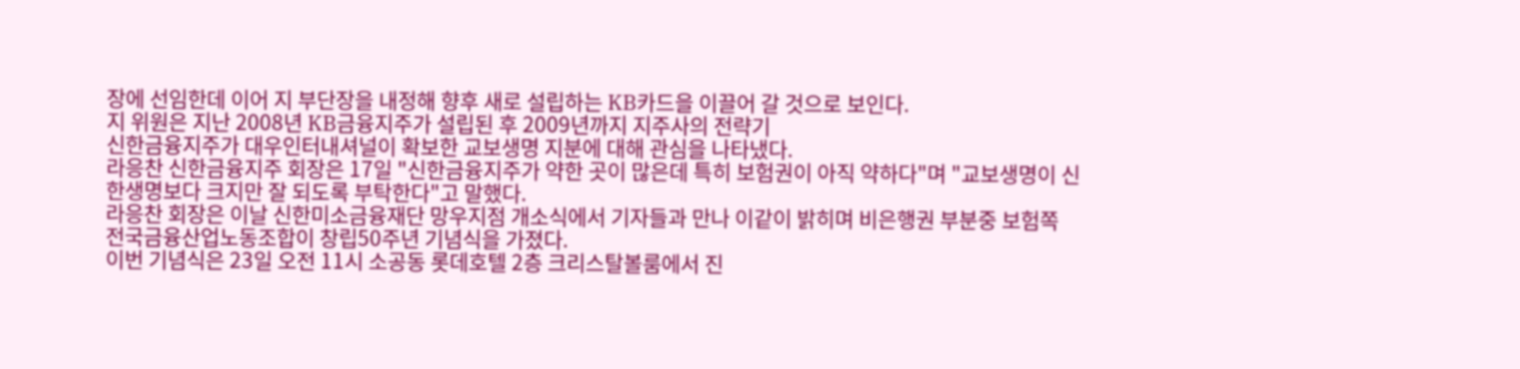장에 선임한데 이어 지 부단장을 내정해 향후 새로 설립하는 KB카드을 이끌어 갈 것으로 보인다.
지 위원은 지난 2008년 KB금융지주가 설립된 후 2009년까지 지주사의 전략기
신한금융지주가 대우인터내셔널이 확보한 교보생명 지분에 대해 관심을 나타냈다.
라응찬 신한금융지주 회장은 17일 "신한금융지주가 약한 곳이 많은데 특히 보험권이 아직 약하다"며 "교보생명이 신한생명보다 크지만 잘 되도록 부탁한다"고 말했다.
라응찬 회장은 이날 신한미소금융재단 망우지점 개소식에서 기자들과 만나 이같이 밝히며 비은행권 부분중 보험쪽
전국금융산업노동조합이 창립50주년 기념식을 가졌다.
이번 기념식은 23일 오전 11시 소공동 롯데호텔 2층 크리스탈볼룸에서 진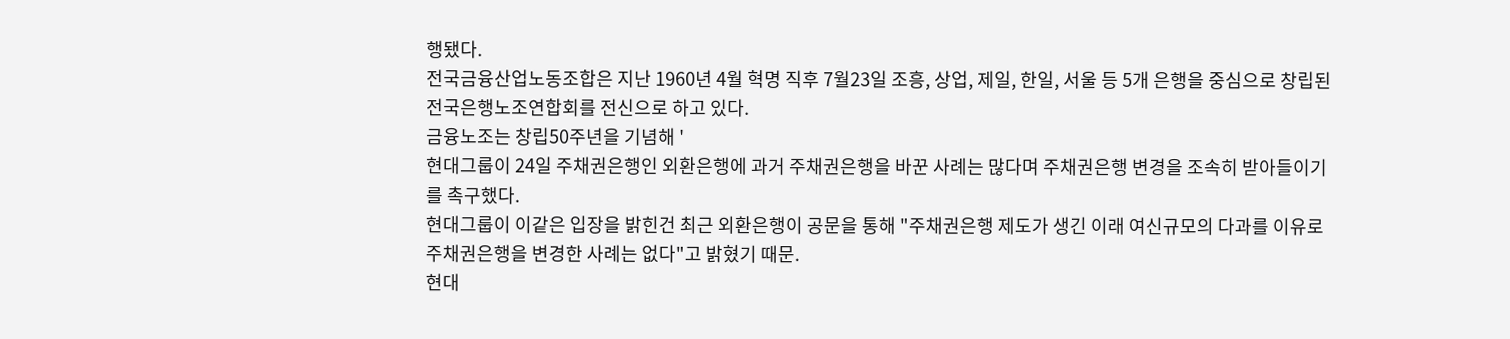행됐다.
전국금융산업노동조합은 지난 1960년 4월 혁명 직후 7월23일 조흥, 상업, 제일, 한일, 서울 등 5개 은행을 중심으로 창립된 전국은행노조연합회를 전신으로 하고 있다.
금융노조는 창립50주년을 기념해 '
현대그룹이 24일 주채권은행인 외환은행에 과거 주채권은행을 바꾼 사례는 많다며 주채권은행 변경을 조속히 받아들이기를 촉구했다.
현대그룹이 이같은 입장을 밝힌건 최근 외환은행이 공문을 통해 "주채권은행 제도가 생긴 이래 여신규모의 다과를 이유로 주채권은행을 변경한 사례는 없다"고 밝혔기 때문.
현대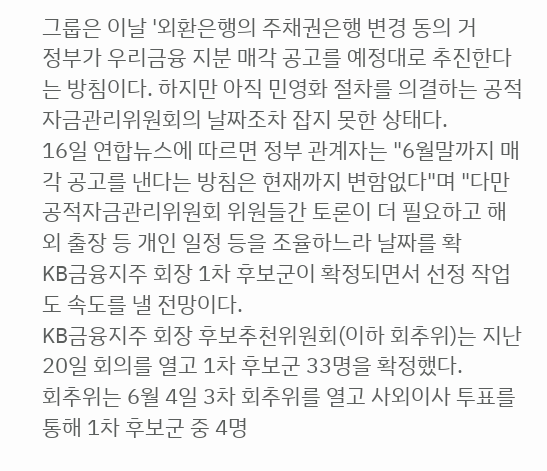그룹은 이날 '외환은행의 주채권은행 변경 동의 거
정부가 우리금융 지분 매각 공고를 예정대로 추진한다는 방침이다. 하지만 아직 민영화 절차를 의결하는 공적자금관리위원회의 날짜조차 잡지 못한 상태다.
16일 연합뉴스에 따르면 정부 관계자는 "6월말까지 매각 공고를 낸다는 방침은 현재까지 변함없다"며 "다만 공적자금관리위원회 위원들간 토론이 더 필요하고 해외 출장 등 개인 일정 등을 조율하느라 날짜를 확
KB금융지주 회장 1차 후보군이 확정되면서 선정 작업도 속도를 낼 전망이다.
KB금융지주 회장 후보추천위원회(이하 회추위)는 지난 20일 회의를 열고 1차 후보군 33명을 확정했다.
회추위는 6월 4일 3차 회추위를 열고 사외이사 투표를 통해 1차 후보군 중 4명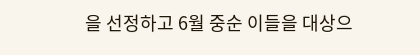을 선정하고 6월 중순 이들을 대상으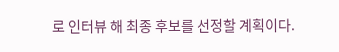로 인터뷰 해 최종 후보를 선정할 계획이다.